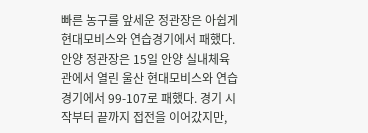빠른 농구를 앞세운 정관장은 아쉽게 현대모비스와 연습경기에서 패했다.
안양 정관장은 15일 안양 실내체육관에서 열린 울산 현대모비스와 연습경기에서 99-107로 패했다. 경기 시작부터 끝까지 접전을 이어갔지만,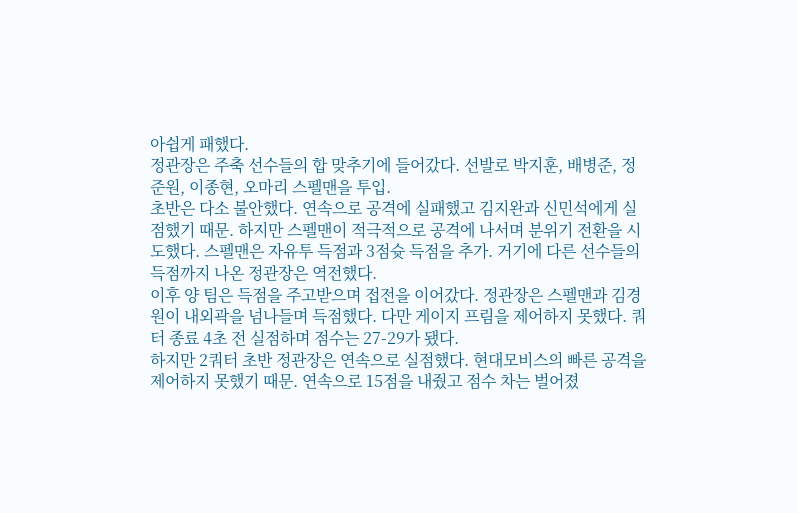아쉽게 패했다.
정관장은 주축 선수들의 합 맞추기에 들어갔다. 선발로 박지훈, 배병준, 정준원, 이종현, 오마리 스펠맨을 투입.
초반은 다소 불안했다. 연속으로 공격에 실패했고 김지완과 신민석에게 실점했기 때문. 하지만 스펠맨이 적극적으로 공격에 나서며 분위기 전환을 시도했다. 스펠맨은 자유투 득점과 3점슛 득점을 추가. 거기에 다른 선수들의 득점까지 나온 정관장은 역전했다.
이후 양 팀은 득점을 주고받으며 접전을 이어갔다. 정관장은 스펠맨과 김경원이 내외곽을 넘나들며 득점했다. 다만 게이지 프림을 제어하지 못했다. 쿼터 종료 4초 전 실점하며 점수는 27-29가 됐다.
하지만 2쿼터 초반 정관장은 연속으로 실점했다. 현대모비스의 빠른 공격을 제어하지 못했기 때문. 연속으로 15점을 내줬고 점수 차는 벌어졌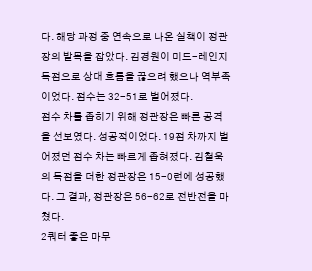다. 해당 과정 중 연속으로 나온 실책이 정관장의 발목을 잡았다. 김경원이 미드-레인지 득점으로 상대 흐름을 끊으려 했으나 역부족이었다. 점수는 32-51로 벌어졌다.
점수 차를 좁히기 위해 정관장은 빠른 공격을 선보였다. 성공적이었다. 19점 차까지 벌어졌던 점수 차는 빠르게 좁혀졌다. 김철욱의 득점을 더한 정관장은 15-0런에 성공했다. 그 결과, 정관장은 56-62로 전반전을 마쳤다.
2쿼터 좋은 마무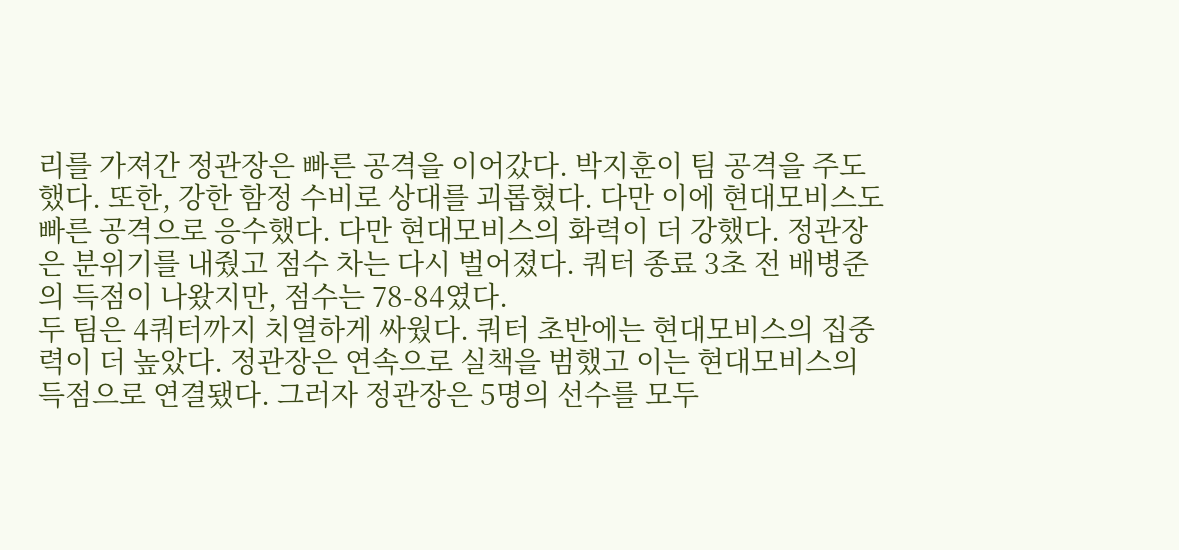리를 가져간 정관장은 빠른 공격을 이어갔다. 박지훈이 팀 공격을 주도했다. 또한, 강한 함정 수비로 상대를 괴롭혔다. 다만 이에 현대모비스도 빠른 공격으로 응수했다. 다만 현대모비스의 화력이 더 강했다. 정관장은 분위기를 내줬고 점수 차는 다시 벌어졌다. 쿼터 종료 3초 전 배병준의 득점이 나왔지만, 점수는 78-84였다.
두 팀은 4쿼터까지 치열하게 싸웠다. 쿼터 초반에는 현대모비스의 집중력이 더 높았다. 정관장은 연속으로 실책을 범했고 이는 현대모비스의 득점으로 연결됐다. 그러자 정관장은 5명의 선수를 모두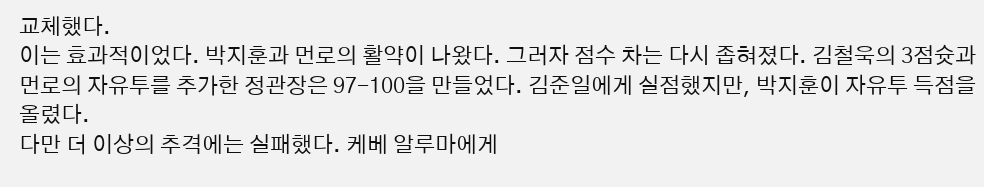교체했다.
이는 효과적이었다. 박지훈과 먼로의 활약이 나왔다. 그러자 점수 차는 다시 좁혀졌다. 김철욱의 3점슛과 먼로의 자유투를 추가한 정관장은 97-100을 만들었다. 김준일에게 실점했지만, 박지훈이 자유투 득점을 올렸다.
다만 더 이상의 추격에는 실패했다. 케베 알루마에게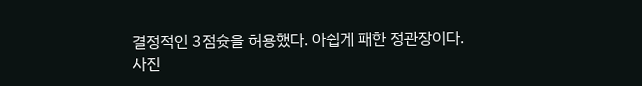결정적인 3점슛을 허용했다. 아쉽게 패한 정관장이다.
사진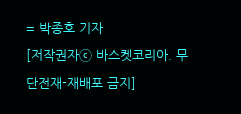= 박종호 기자
[저작권자ⓒ 바스켓코리아. 무단전재-재배포 금지]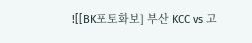![[BK포토화보] 부산 KCC vs 고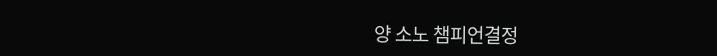양 소노 챔피언결정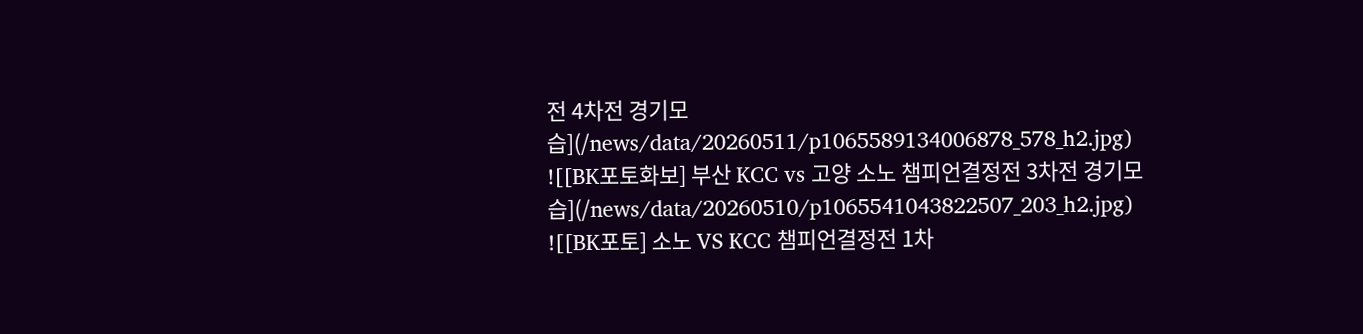전 4차전 경기모습](/news/data/20260511/p1065589134006878_578_h2.jpg)
![[BK포토화보] 부산 KCC vs 고양 소노 챔피언결정전 3차전 경기모습](/news/data/20260510/p1065541043822507_203_h2.jpg)
![[BK포토] 소노 VS KCC 챔피언결정전 1차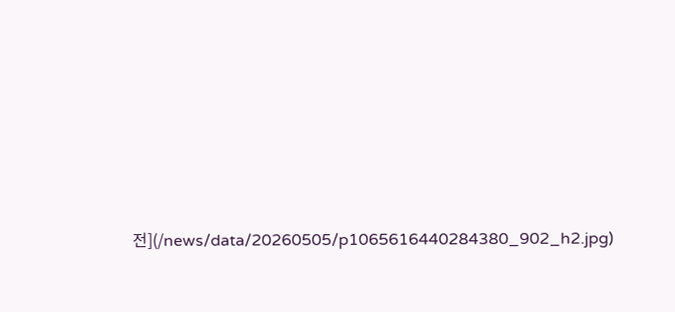전](/news/data/20260505/p1065616440284380_902_h2.jpg)